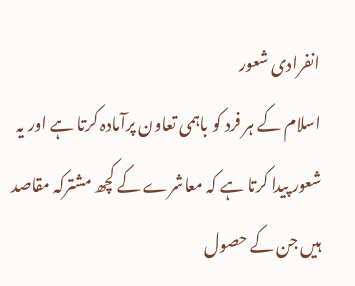انفرادی شعور
اسلام کے ہر فرد کو باہمی تعاون پرآمادہ کرتا ہے اور یہ شعور پیدا کرتا ہے کہ معاشرے کے کچھ مشترکہ مقاصد ہیں جن کے حصول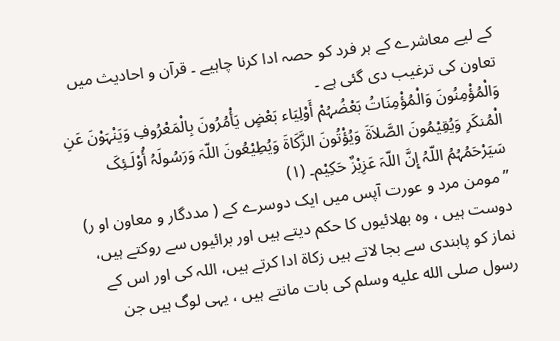کے لیے معاشرے کے ہر فرد کو حصہ ادا کرنا چاہیے ۔ قرآن و احادیث میں تعاون کی ترغیب دی گئی ہے ۔
وَالْمُؤْمِنُونَ وَالْمُؤْمِنَاتُ بَعْضُہُمْ أَوْلِیَاء بَعْضٍ یَأْمُرُونَ بِالْمَعْرُوفِ وَیَنْہَوْنَ عَنِ الْمُنکَرِ وَیُقِیْمُونَ الصَّلاَۃَ وَیُؤْتُونَ الزَّکَاۃَ وَیُطِیْعُونَ اللّہَ وَرَسُولَہُ أُوْلَـئِکَ سَیَرْحَمُہُمُ اللّہُ إِنَّ اللّہَ عَزِیْزٌ حَکِیْم۔ (۱)
’’مومن مرد و عورت آپس میں ایک دوسرے کے ( مددگار و معاون او ر) دوست ہیں ، وہ بھلائیوں کا حکم دیتے ہیں اور برائیوں سے روکتے ہیں، نماز کو پابندی سے بجا لاتے ہیں زکاۃ ادا کرتے ہیں، اللہ کی اور اس کے رسول صلى الله عليه وسلم کی بات مانتے ہیں ، یہی لوگ ہیں جن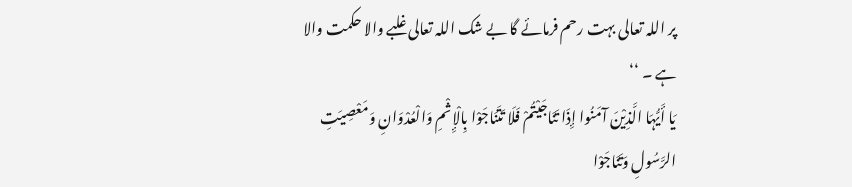پر اللہ تعالی بہت رحم فرمائے گا بے شک اللہ تعالی غلبے والا حکمت والا ہے ۔ ‘‘
یَا أَیُّہَا الَّذِیْنَ آمَنُوا إِذَا تَنَاجَیْتُمْ فَلَا تَتَنَاجَوْا بِالْإِثْمِ وَالْعُدْوَانِ وَمَعْصِیَتِ الرَّسُولِ وَتَنَاجَوْا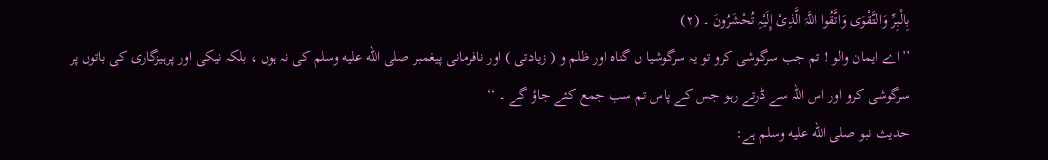بِالْبِرِّ وَالتَّقْوَی وَاتَّقُوا اللَّہَ الَّذِیْ إِلَیْہِ تُحْشَرُونَ ۔ (۲)
’’اے ایمان والو ! تم جب سرگوشی کرو تو یہ سرگوشیا ں گناہ اور ظلم و ( زیادتی ) اور نافرمانی پیغمبر صلى الله عليه وسلم کی نہ ہوں ، بلکہ نیکی اور پرہیزگاری کی باتوں پر سرگوشی کرو اور اس اللہ سے ڈرتے رہو جس کے پاس تم سب جمع کئے جاؤ گے ۔ ‘‘
حدیث نبو صلى الله عليه وسلم ہے: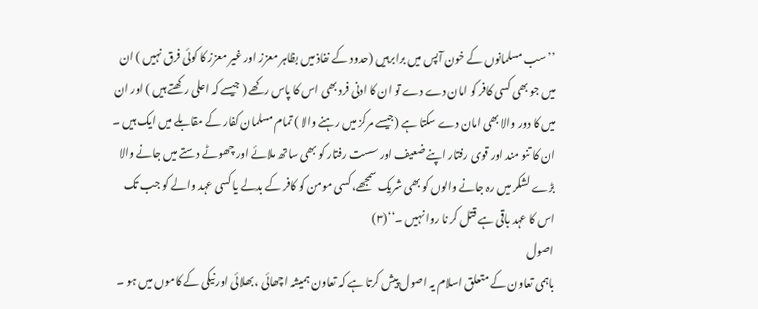’’سب مسلمانوں کے خون آپس میں برابرہیں (حدود کے نفاذ میں بظاہر معزز اور غیر معزز کا کوئی فرق نہیں ) ان میں جو بھی کسی کافر کو امان دے دے تو ان کا ادنی فرد بھی اس کا پاس رکھے ( جیسے کہ اعلی رکھتے ہیں ) اور ان میں کا دور والا بھی امان دے سکتا ہے (جیسے مرکز میں رہنے والا ) تمام مسلمان کفار کے مقابلے میں ایک ہیں ۔ ان کا تنو مند اور قوی رفتار اپنے ضعیف اور سست رفتار کو بھی ساتھ ملائے اور چھوٹے دستے میں جانے والا بڑے لشکر میں رہ جانے والوں کو بھی شریک سمجھے، کسی مومن کو کافر کے بدلے یا کسی عہد والے کو جب تک اس کا عہد باقی ہے قتل کر نا روا نہیں ۔‘‘(۳)
اصول
باہمی تعاون کے متعلق اسلام یہ اصول پیش کرتا ہے کہ تعاون ہمیشہ اچھائی ، بھلائی اور نیکی کے کاموں میں ہو ۔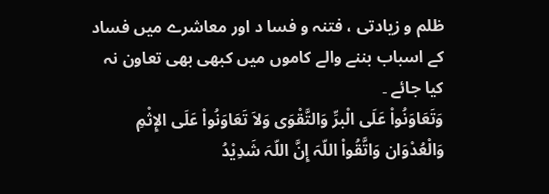ظلم و زیادتی ، فتنہ و فسا د اور معاشرے میں فساد کے اسباب بننے والے کاموں میں کبھی بھی تعاون نہ کیا جائے ۔
وَتَعَاوَنُواْ عَلَی الْبرِّ وَالتَّقْوَی وَلاَ تَعَاوَنُواْ عَلَی الإِثْمِ وَالْعُدْوَان وَاتَّقُواْ اللّہَ إِنَّ اللّہَ شَدِیْدُ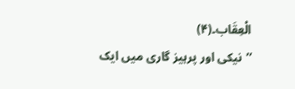الْعِقَاب۔(۴)
’’نیکی اور پرہیز گاری میں ایک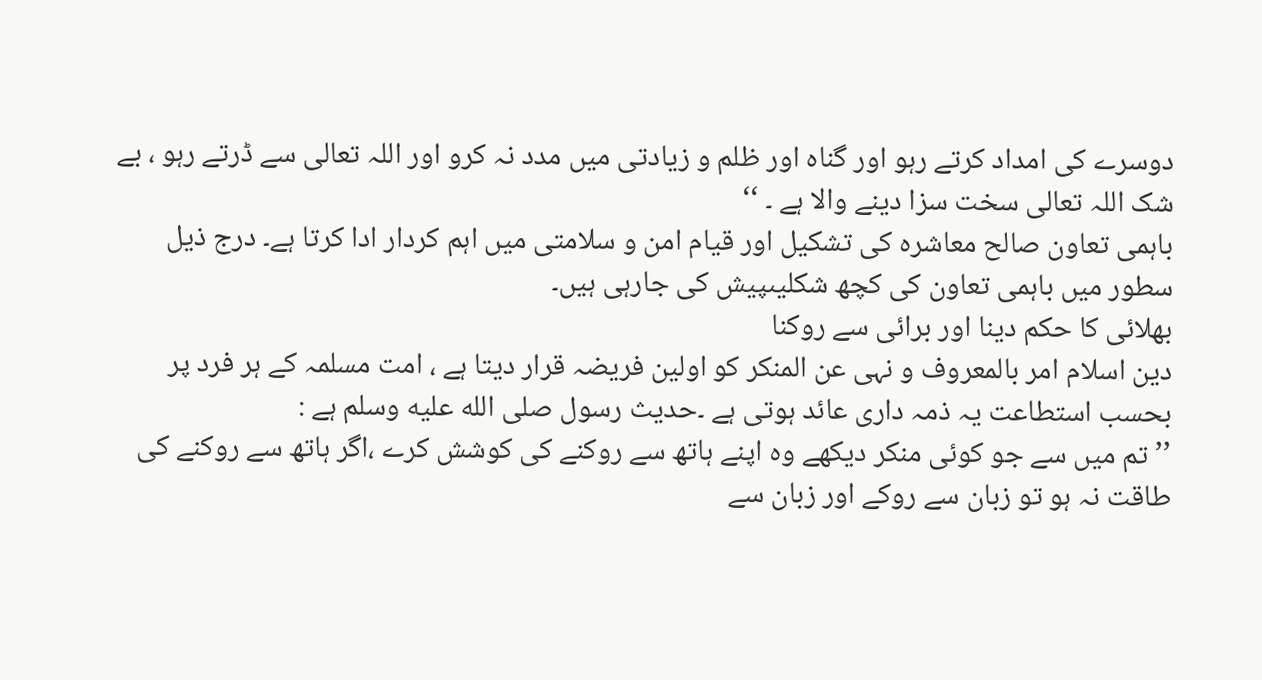دوسرے کی امداد کرتے رہو اور گناہ اور ظلم و زیادتی میں مدد نہ کرو اور اللہ تعالی سے ڈرتے رہو ، بے شک اللہ تعالی سخت سزا دینے والا ہے ۔ ‘‘
باہمی تعاون صالح معاشرہ کی تشکیل اور قیام امن و سلامتی میں اہم کردار ادا کرتا ہے۔ درج ذیل سطور میں باہمی تعاون کی کچھ شکلیںپیش کی جارہی ہیں۔
بھلائی کا حکم دینا اور برائی سے روکنا
دین اسلام امر بالمعروف و نہی عن المنکر کو اولین فریضہ قرار دیتا ہے ، امت مسلمہ کے ہر فرد پر بحسب استطاعت یہ ذمہ داری عائد ہوتی ہے ۔حدیث رسول صلى الله عليه وسلم ہے :
’’ تم میں سے جو کوئی منکر دیکھے وہ اپنے ہاتھ سے روکنے کی کوشش کرے ،اگر ہاتھ سے روکنے کی طاقت نہ ہو تو زبان سے روکے اور زبان سے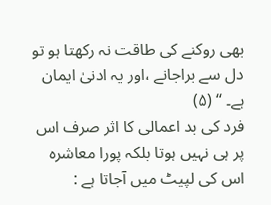بھی روکنے کی طاقت نہ رکھتا ہو تو دل سے براجانے ،اور یہ ادنیٰ ایمان ہے۔ ‘‘ (۵)
فرد کی بد اعمالی کا اثر صرف اس پر ہی نہیں ہوتا بلکہ پورا معاشرہ اس کی لپیٹ میں آجاتا ہے :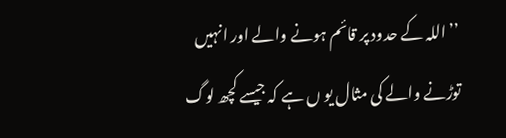’’اللہ کے حدود پر قائم ہونے والے اور انہیں توڑنے والے کی مثال یو ں ہے کہ جیسے کچھ لوگ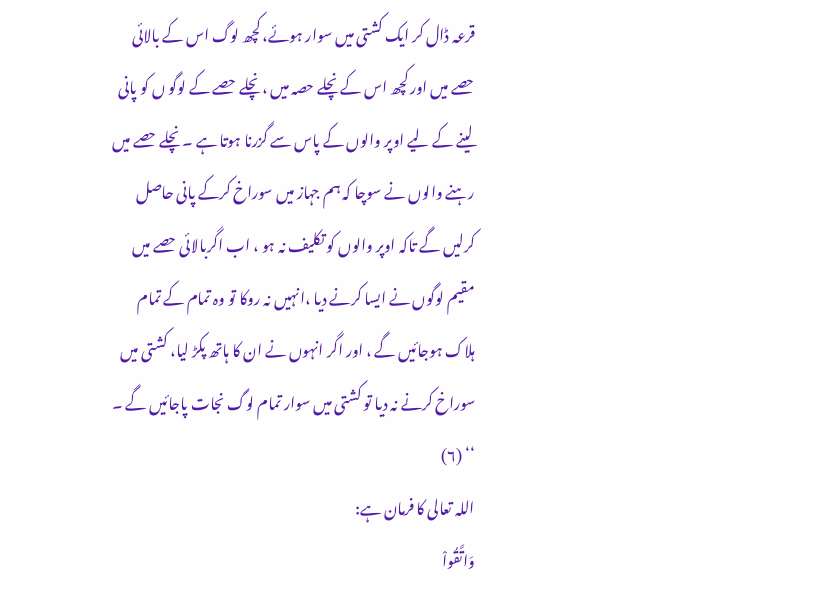قرعہ ڈال کر ایک کشتی میں سوار ہوئے، کچھ لوگ اس کے بالائی حصے میں اور کچھ اس کے نچلے حصہ میں ، نچلے حصے کے لوگو ں کو پانی لینے کے لیے اوپر والوں کے پاس سے گزرنا ہوتا ہے ۔ نچلے حصے میں رہنے والوں نے سوچا کہ ہم جہاز میں سوراخ کرکے پانی حاصل کرلیں گے تاکہ اوپر والوں کو تکلیف نہ ہو ، اب اگربالائی حصے میں مقیم لوگوں نے ایسا کرنے دیا ،انہیں نہ روکا تو وہ تمام کے تمام ہلاک ہوجائیں گے ، اور اگر انہوں نے ان کا ہاتھ پکڑ لیا، کشتی میں سوراخ کرنے نہ دیا تو کشتی میں سوار تمام لوگ نجات پاجائیں گے ۔ ‘‘ (۶)
اللہ تعالی کا فرمان ہے:
وَاتَّقُواْ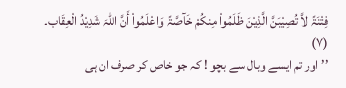فِتْنَۃً لاَّ تُصِیْبَنَّ الَّذِیْنَ ظَلَمُواْ مِنکُمْ خَآصَّۃً وَاعْلَمُواْ أَنَّ اللّہَ شَدِیْدُ الْعِقَاب۔ (۷)
’’اور تم ایسے وبال سے بچو ! کہ جو خاص کر صرف ان ہی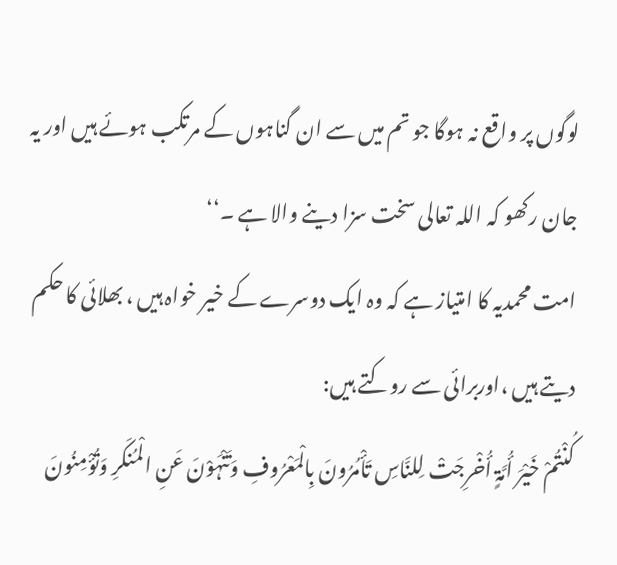لوگوں پر واقع نہ ہوگا جو تم میں سے ان گناہوں کے مرتکب ہوئے ہیں اور یہ جان رکھو کہ اللہ تعالی سخت سزا دینے والا ہے ۔‘‘
امت محمدیہ کا امتیاز ہے کہ وہ ایک دوسرے کے خیر خواہ ہیں ، بھلائی کا حکم دیتے ہیں ،اوربرائی سے روکتے ہیں:
کُنْتُمْ خَیْرَ أُمَّۃٍ أُخْرِجَتْ لِلنَّاسِ تَأْمُرُونَ بِالْمَعْرُوفِ وَتَنْہَوْنَ عَنِ الْمُنکَرِ وَتُؤْمِنُونَ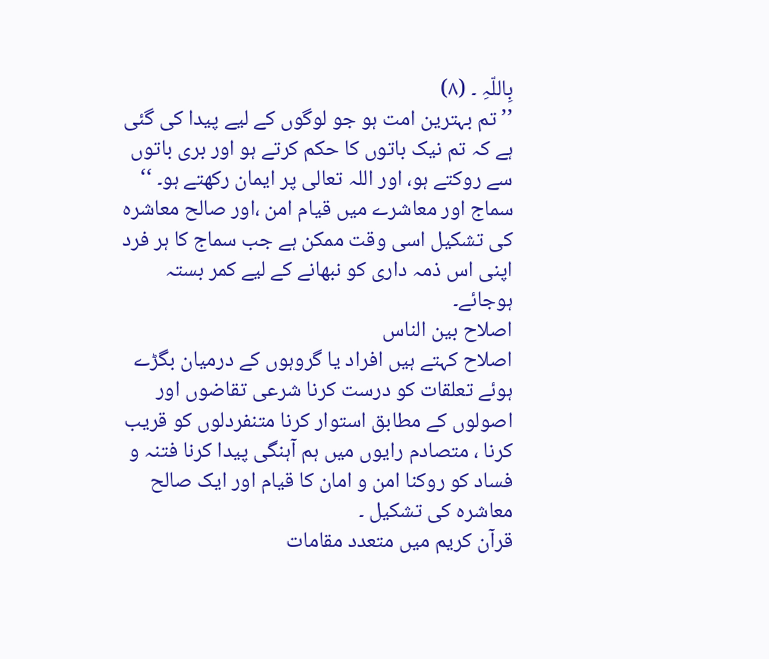بِاللّہِ ۔ (۸)
’’ تم بہترین امت ہو جو لوگوں کے لیے پیدا کی گئی ہے کہ تم نیک باتوں کا حکم کرتے ہو اور بری باتوں سے روکتے ہو، اور اللہ تعالی پر ایمان رکھتے ہو۔ ‘‘
سماج اور معاشرے میں قیام امن ،اور صالح معاشرہ کی تشکیل اسی وقت ممکن ہے جب سماج کا ہر فرد اپنی اس ذمہ داری کو نبھانے کے لیے کمر بستہ ہوجائے۔
اصلاح بین الناس
اصلاح کہتے ہیں افراد یا گروہوں کے درمیان بگڑے ہوئے تعلقات کو درست کرنا شرعی تقاضوں اور اصولوں کے مطابق استوار کرنا متنفردلوں کو قریب کرنا ، متصادم رایوں میں ہم آہنگی پیدا کرنا فتنہ و فساد کو روکنا امن و امان کا قیام اور ایک صالح معاشرہ کی تشکیل ۔
قرآن کریم میں متعدد مقامات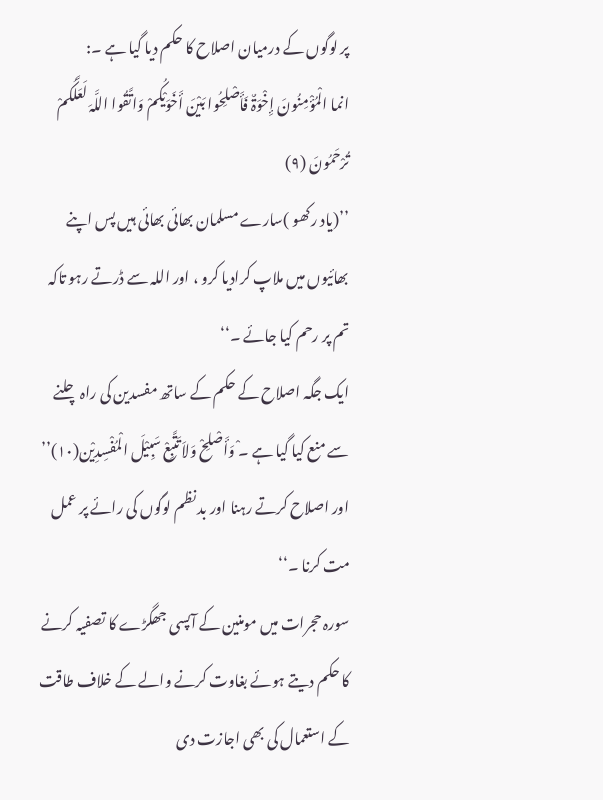پر لوگوں کے درمیان اصلاح کا حکم دیا گیا ہے ۔:
انما الْمُؤْمِنُونَ إِخْوَۃٌ فَأَصْلِحُوا بَیْنَ أَخَوَیْکُمْ وَاتَّقُوا اللَّہَ لَعَلَّکُمْ تُرْحَمُونَ (۹)
’’(یاد رکھو )سارے مسلمان بھائی بھائی ہیں پس اپنے بھائیوں میں ملاپ کرادیا کرو ، اور اللہ سے ڈرتے رہو تاکہ تم پر رحم کیا جائے ۔‘‘
ایک جگہ اصلاح کے حکم کے ساتھ مفسدین کی راہ چلنے سے منع کیا گیا ہے ۔ْ وَأَصْلِحْ وَلاَ تَتَّبِعْ سَبِیْلَ الْمُفْسِدِیْن(۱۰)’’ اور اصلاح کرتے رہنا اور بد نظم لوگوں کی رائے پر عمل مت کرنا ۔‘‘
سورہ حجرات میں مومنین کے آپسی جھگڑے کا تصفیہ کرنے کا حکم دیتے ہوئے بغاوت کرنے والے کے خلاف طاقت کے استعمال کی بھی اجازت دی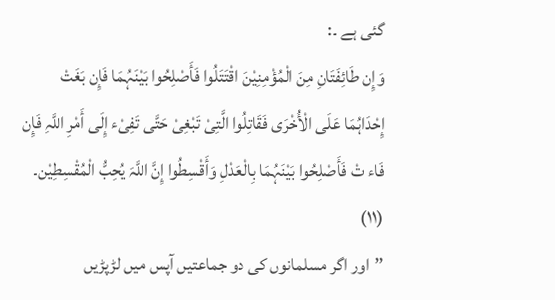گئی ہے ۔:
وَإِن طَائِفَتَانِ مِنَ الْمُؤْمِنِیْنَ اقْتَتَلُوا فَأَصْلِحُوا بَیْنَہُمَا فَإِن بَغَتْ إِحْدَاہُمَا عَلَی الْأُخْرَی فَقَاتِلُوا الَّتِیْ تَبْغِیْ حَتَّی تَفِیْء إِلَی أَمْرِ اللَّہِ فَإِن فَاء تْ فَأَصْلِحُوا بَیْنَہُمَا بِالْعَدْلِ وَأَقْسِطُوا إِنَّ اللَّہَ یُحِبُّ الْمُقْسِطِیْن۔ (۱۱)
’’اور اگر مسلمانوں کی دو جماعتیں آپس میں لڑپڑیں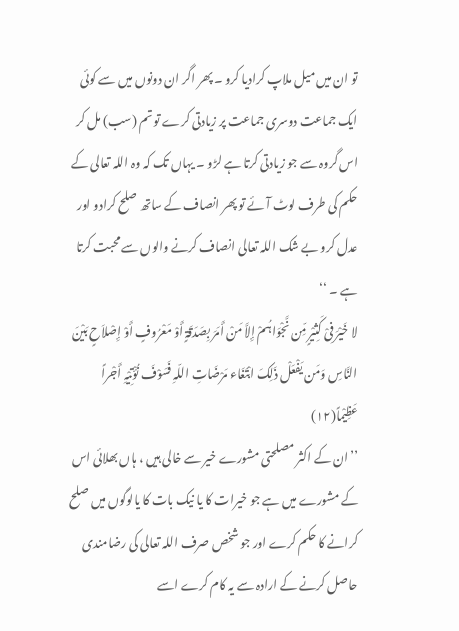تو ان میں میل ملاپ کرادیا کرو ۔ پھر اگر ان دونوں میں سے کوئی ایک جماعت دوسری جماعت پر زیادتی کرے تو تم (سب) مل کر اس گروہ سے جو زیادتی کرتا ہے لڑو ۔ یہاں تک کہ وہ اللہ تعالی کے حکم کی طرف لوٹ آئے تو پھر انصاف کے ساتھ صلح کرادو اور عدل کرو بے شک اللہ تعالی انصاف کرنے والوں سے محبت کرتا ہے ۔ ‘‘
لا خَیْرَ فِیْ کَثِیْرٍ مِّن نَّجْوَاہُمْ إِلاَّ مَنْ أَمَرَ بِصَدَقَۃٍ أَوْ مَعْرُوفٍ أَوْ إِصْلاَحٍ بَیْنَ النَّاسِ وَمَن یَفْعَلْ ذَلِکَ ابْتَغَاء مَرْضَاتِ اللّہِ فَسَوْفَ نُؤْتِیْہِ أَجْراً عَظِیْماً(۱۲)
’’ان کے اکثر مصلحتی مشورے خیر سے خالی ہیں ، ہاں بھلائی اس کے مشورے میں ہے جو خیرات کا یا نیک بات کا یالوگوں میں صلح کرانے کا حکم کرے اور جو شخص صرف اللہ تعالی کی رضامندی حاصل کرنے کے ارادہ سے یہ کام کرے اسے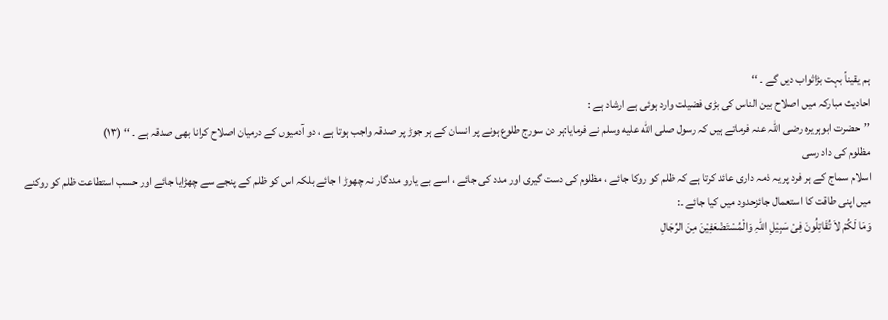ہم یقیناً بہت بڑاثواب دیں گے ۔ ‘‘
احادیث مبارکہ میں اصلاح بین الناس کی بڑی فضیلت وارد ہوئی ہے ارشاد ہے :
’’حضرت ابوہریرہ رضی اللہ عنہ فرماتے ہیں کہ رسول صلى الله عليه وسلم نے فرمایا:ہر دن سورج طلوع ہونے پر انسان کے ہر جوڑ پر صدقہ واجب ہوتا ہے ، دو آدمیوں کے درمیان اصلاح کرانا بھی صدقہ ہے ۔ ‘‘ (۱۳)
مظلوم کی داد رسی
اسلام سماج کے ہر فرد پر یہ ذمہ داری عائد کرتا ہے کہ ظلم کو روکا جائے ، مظلوم کی دست گیری اور مدد کی جائے ، اسے بے یارو مددگار نہ چھوڑ ا جائے بلکہ اس کو ظلم کے پنجے سے چھڑایا جائے اور حسب استطاعت ظلم کو روکنے میں اپنی طاقت کا استعمال جائزحدود میں کیا جائے ۔:
وَمَا لَکُمْ لاَ تُقَاتِلُونَ فِیْ سَبِیْلِ اللّہِ وَالْمُسْتَضْعَفِیْنَ مِنَ الرِّجَالِ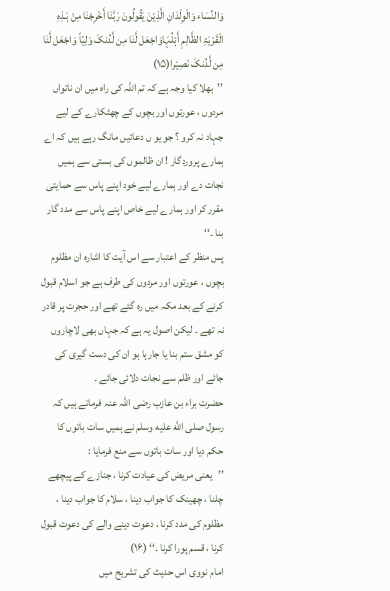وَالنِّسَاء وَالْوِلْدَانِ الَّذِیْنَ یَقُولُونَ رَبَّنَا أَخْرِجْنَا مِنْ ہَـذِہِ الْقَرْیَۃِ الظَّالِمِ أَہْلُہَاوَاجْعَل لَّنَا مِن لَّدُنکَ وَلِیّاً وَاجْعَل لَّنَا مِن لَّدُنکَ نَصِیْرا(۱۵)
’’بھلا کیا وجہ ہے کہ تم اللہ کی راہ میں ان ناتواں مردوں ، عورتوں اور بچوں کے چھٹکارے کے لیے جہاد نہ کرو ؟ جو یو ں دعائیں مانگ رہے ہیں کہ اے ہمارے پروردگار ! ان ظالموں کی بستی سے ہمیں نجات دے اور ہمارے لیے خود اپنے پاس سے حمایتی مقرر کر اور ہمارے لیے خاص اپنے پاس سے مدد گار بنا ۔‘‘
پس منظر کے اعتبار سے اس آیت کا اشارہ ان مظلوم بچوں ، عورتوں اور مردوں کی طرف ہے جو اسلام قبول کرنے کے بعد مکہ میں رہ گئے تھے اور حجرت پر قادر نہ تھے ۔ لیکن اصول یہ ہے کہ جہاں بھی لاچاروں کو مشق ستم بنا یا جارہا ہو ان کی دست گیری کی جائے اور ظلم سے نجات دلائی جائے ۔
حضرت براء بن عازب رضی اللہ عنہ فرماتے ہیں کہ رسول صلى الله عليه وسلم نے ہمیں سات باتوں کا حکم دیا اور سات باتوں سے منع فرمایا :
’’یعنی مریض کی عیادت کرنا ، جنازے کے پیچھے چلنا ، چھینک کا جواب دینا ، سلام کا جواب دینا ، مظلوم کی مدد کرنا ، دعوت دینے والے کی دعوت قبول کرنا ، قسم پورا کرنا ۔‘‘ (۱۶)
امام نووی اس حدیث کی تشریح میں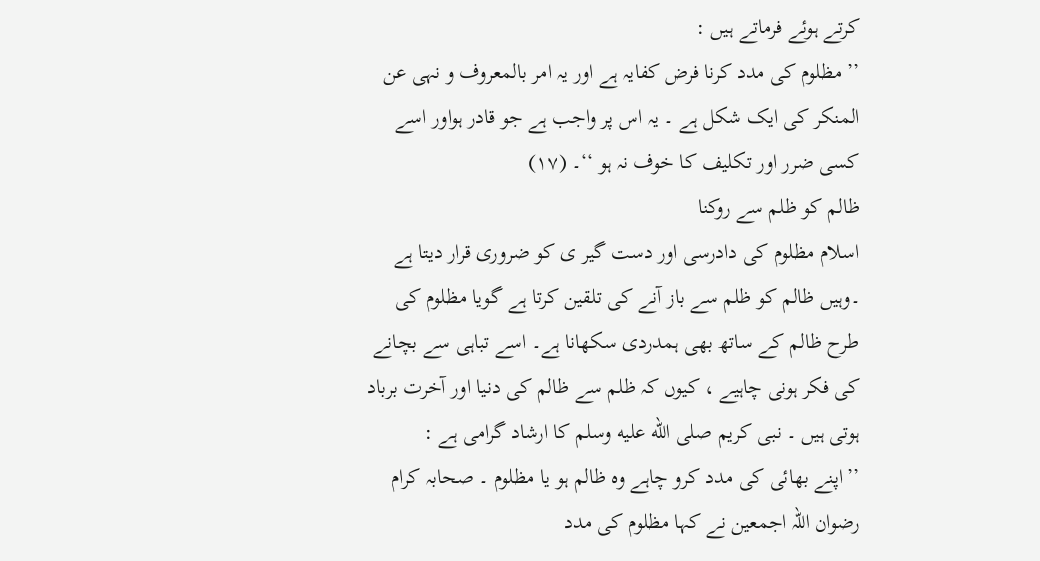کرتے ہوئے فرماتے ہیں :
’’ مظلوم کی مدد کرنا فرض کفایہ ہے اور یہ امر بالمعروف و نہی عن المنکر کی ایک شکل ہے ۔ یہ اس پر واجب ہے جو قادر ہواور اسے کسی ضرر اور تکلیف کا خوف نہ ہو ‘‘۔ (۱۷)
ظالم کو ظلم سے روکنا
اسلام مظلوم کی دادرسی اور دست گیر ی کو ضروری قرار دیتا ہے ۔وہیں ظالم کو ظلم سے باز آنے کی تلقین کرتا ہے گویا مظلوم کی طرح ظالم کے ساتھ بھی ہمدردی سکھانا ہے۔ اسے تباہی سے بچانے کی فکر ہونی چاہیے ، کیوں کہ ظلم سے ظالم کی دنیا اور آخرت برباد ہوتی ہیں ۔ نبی کریم صلى الله عليه وسلم کا ارشاد گرامی ہے :
’’اپنے بھائی کی مدد کرو چاہے وہ ظالم ہو یا مظلوم ۔ صحابہ کرام رضوان اللہ اجمعین نے کہا مظلوم کی مدد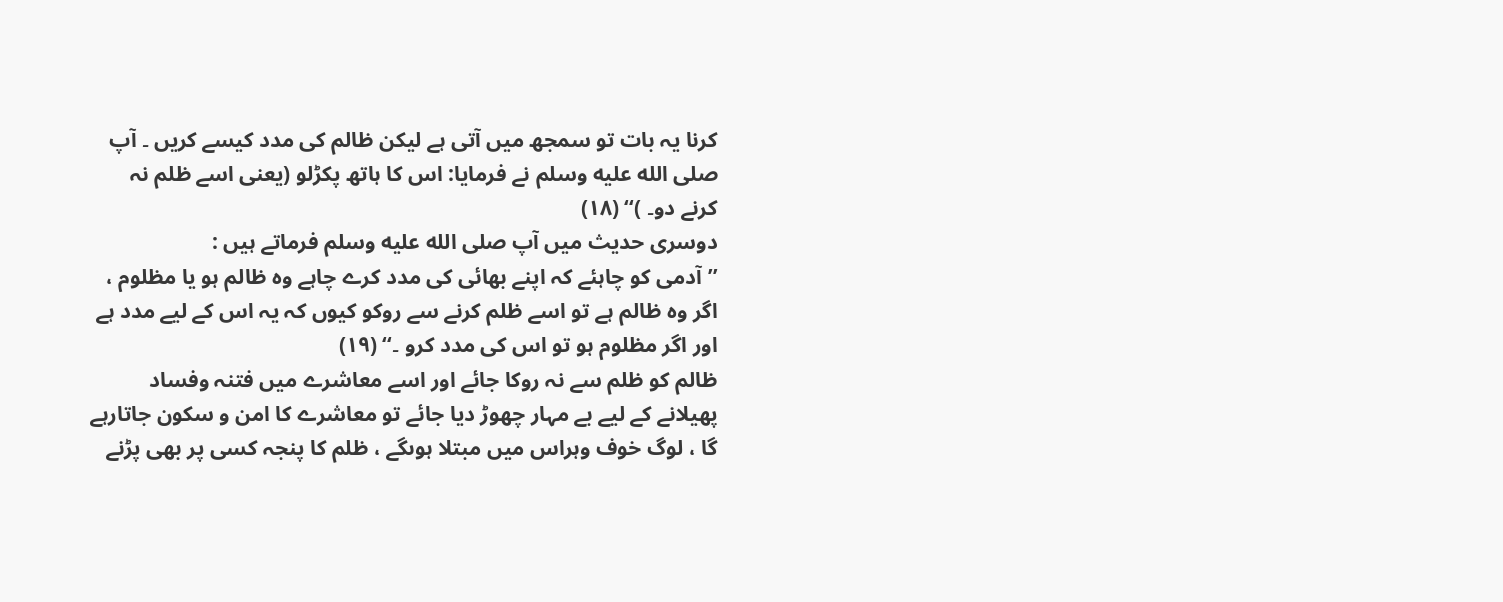کرنا یہ بات تو سمجھ میں آتی ہے لیکن ظالم کی مدد کیسے کریں ۔ آپ صلى الله عليه وسلم نے فرمایا: اس کا ہاتھ پکڑلو (یعنی اسے ظلم نہ کرنے دو۔ )‘‘ (۱۸)
دوسری حدیث میں آپ صلى الله عليه وسلم فرماتے ہیں :
’’آدمی کو چاہئے کہ اپنے بھائی کی مدد کرے چاہے وہ ظالم ہو یا مظلوم ، اگر وہ ظالم ہے تو اسے ظلم کرنے سے روکو کیوں کہ یہ اس کے لیے مدد ہے اور اگر مظلوم ہو تو اس کی مدد کرو ۔‘‘ (۱۹)
ظالم کو ظلم سے نہ روکا جائے اور اسے معاشرے میں فتنہ وفساد پھیلانے کے لیے بے مہار چھوڑ دیا جائے تو معاشرے کا امن و سکون جاتارہے گا ، لوگ خوف وہراس میں مبتلا ہوںگے ، ظلم کا پنجہ کسی پر بھی پڑنے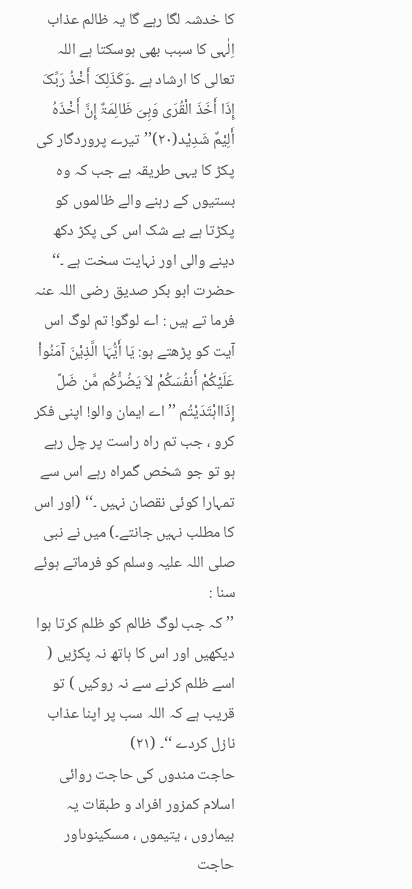کا خدشہ لگا رہے گا یہ ظالم عذاب اِلٰہی کا سبب بھی ہوسکتا ہے اللہ تعالی کا ارشاد ہے ۔وَکَذَلِکَ أَخْذُ رَبِّکَ إِذَا أَخَذَ الْقُرَی وَہِیَ ظَالِمَۃٌ إِنَّ أَخْذَہُ أَلِیْمٌ شَدِیْد(۲۰)’’تیرے پروردگار کی پکڑ کا یہی طریقہ ہے جب کہ وہ بستیوں کے رہنے والے ظالموں کو پکڑتا ہے بے شک اس کی پکڑ دکھ دینے والی اور نہایت سخت ہے ۔‘‘
حضرت ابو بکر صدیق رضی اللہ عنہ فرما تے ہیں : اے لوگو! تم لوگ اس آیت کو پڑھتے ہو: یَا أَیُّہَا الَّذِیْنَ آمَنُواْ عَلَیْکُمْ أَنفُسَکُمْ لاَ یَضُرُّکُم مَّن ضَلَّ إِذَااہْتَدَیْتُم ’’اے ایمان والو! اپنی فکر کرو ، جب تم راہ راست پر چل رہے ہو تو جو شخص گمراہ رہے اس سے تمہارا کوئی نقصان نہیں ۔‘‘ (اور اس کا مطلب نہیں جانتے۔) میں نے نبی صلی اللہ علیہ وسلم کو فرماتے ہوئے سنا :
’’کہ جب لوگ ظالم کو ظلم کرتا ہوا دیکھیں اور اس کا ہاتھ نہ پکڑیں ( اسے ظلم کرنے سے نہ روکیں ) تو قریب ہے کہ اللہ سب پر اپنا عذاب نازل کردے ‘‘۔ (۲۱)
حاجت مندوں کی حاجت روائی
اسلام کمزور افراد و طبقات یہ بیماروں ، یتیموں ، مسکینوںاور حاجت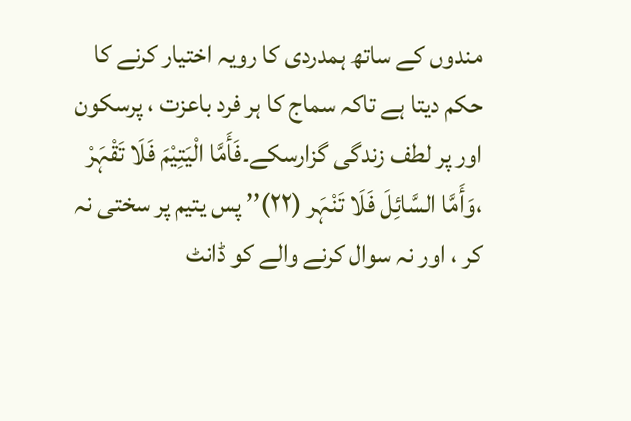مندوں کے ساتھ ہمدردی کا رویہ اختیار کرنے کا حکم دیتا ہے تاکہ سماج کا ہر فرد باعزت ، پرسکون اور پر لطف زندگی گزارسکے۔فَأَمَّا الْیَتِیْمَ فَلَا تَقْہَرْ ،وَأَمَّا السَّائِلَ فَلَا تَنْہَر (۲۲)’’ پس یتیم پر سختی نہ کر ، اور نہ سوال کرنے والے کو ڈانٹ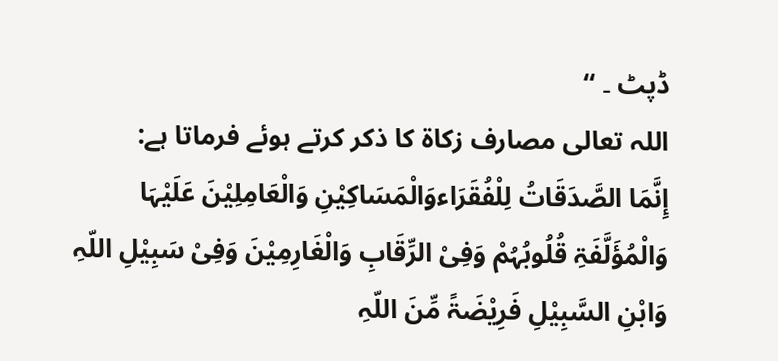ڈپٹ ۔ ‘‘
اللہ تعالی مصارف زکاۃ کا ذکر کرتے ہوئے فرماتا ہے:
إِنَّمَا الصَّدَقَاتُ لِلْفُقَرَاءوَالْمَسَاکِیْنِ وَالْعَامِلِیْنَ عَلَیْہَا وَالْمُؤَلَّفَۃِ قُلُوبُہُمْ وَفِیْ الرِّقَابِ وَالْغَارِمِیْنَ وَفِیْ سَبِیْلِ اللّہِ وَابْنِ السَّبِیْلِ فَرِیْضَۃً مِّنَ اللّہِ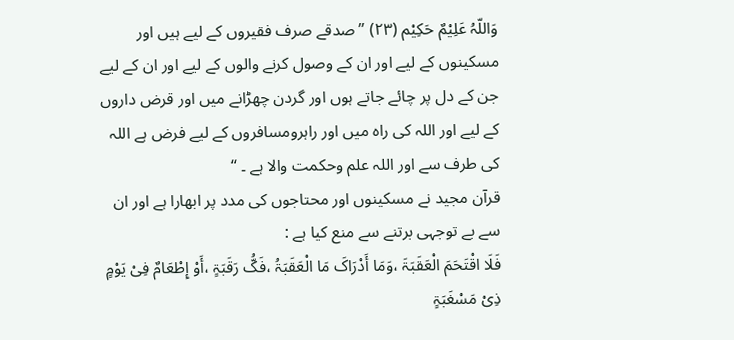وَاللّہُ عَلِیْمٌ حَکِیْم (۲۳) ’’صدقے صرف فقیروں کے لیے ہیں اور مسکینوں کے لیے اور ان کے وصول کرنے والوں کے لیے اور ان کے لیے جن کے دل پر چائے جاتے ہوں اور گردن چھڑانے میں اور قرض داروں کے لیے اور اللہ کی راہ میں اور راہرومسافروں کے لیے فرض ہے اللہ کی طرف سے اور اللہ علم وحکمت والا ہے ۔ ‘‘
قرآن مجید نے مسکینوں اور محتاجوں کی مدد پر ابھارا ہے اور ان سے بے توجہی برتنے سے منع کیا ہے :
فَلَا اقْتَحَمَ الْعَقَبَۃَ ،وَمَا أَدْرَاکَ مَا الْعَقَبَۃُ ،فَکُّ رَقَبَۃٍ ،أَوْ إِطْعَامٌ فِیْ یَوْمٍ ذِیْ مَسْغَبَۃٍ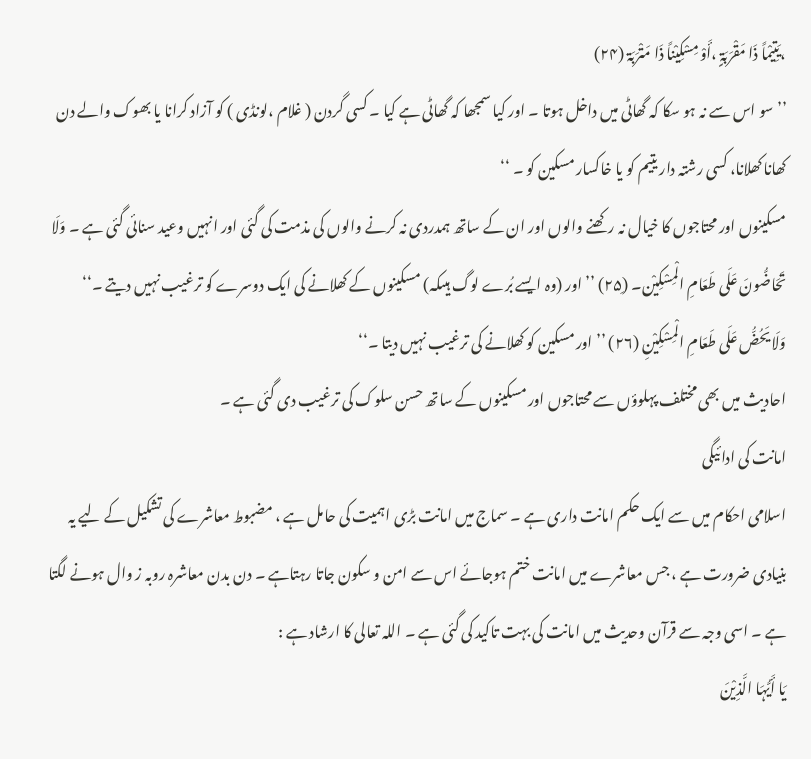،یَتِیْماً ذَا مَقْرَبَۃٍ ،أَوْ مِسْکِیْناً ذَا مَتْرَبَۃ (۲۴)
’’سو اس سے نہ ہو سکا کہ گھاٹی میں داخل ہوتا ۔ اور کیا سمجھا کہ گھاٹی ہے کیا ۔ کسی گردن ( غلام ،لونڈی ) کو آزاد کرانا یا بھوک والے دن کھانا کھلانا، کسی رشتہ دار یتیم کو یا خاکسار مسکین کو ۔ ‘‘
مسکینوں اور محتاجوں کا خیال نہ رکھنے والوں اور ان کے ساتھ ہمدردی نہ کرنے والوں کی مذمت کی گئی اور انہیں وعید سنائی گئی ہے ۔ وَلَا تَحَاضُّونَ عَلَی طَعَامِ الْمِسْکِیْن۔ (۲۵ِ) ’’ اور (وہ ایسے بُرے لوگ ہیںکہ) مسکینوں کے کھلانے کی ایک دوسرے کو ترغیب نہیں دیتے ۔‘‘
وَلَا یَحُضُّ عَلَی طَعَامِ الْمِسْکِیْنِ (۲۶) ’’اور مسکین کو کھلانے کی ترغیب نہیں دیتا ۔‘‘
احادیث میں بھی مختلف پہلوؤں سے محتاجوں اور مسکینوں کے ساتھ حسن سلوک کی ترغیب دی گئی ہے ۔
امانت کی ادائیگی
اسلامی احکام میں سے ایک حکم امانت داری ہے ۔ سماج میں امانت بڑی اہمیت کی حامل ہے ، مضبوط معاشرے کی تشکیل کے لیے یہ بنیادی ضرورت ہے ، جس معاشرے میں امانت ختم ہوجائے اس سے امن و سکون جاتا رہتاہے ۔ دن بدن معاشرہ روبہ ز وال ہونے لگتا ہے ۔ اسی وجہ سے قرآن وحدیث میں امانت کی بہت تاکید کی گئی ہے ۔ اللہ تعالی کا ارشاد ہے :
یَا أَیُّہَا الَّذِیْنَ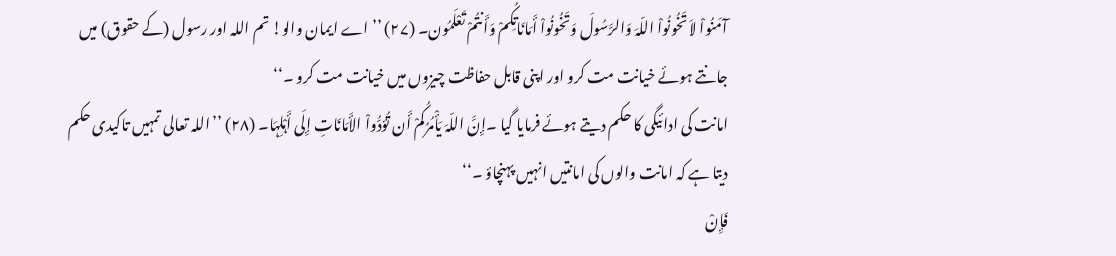آمَنُواْ لاَ تَخُونُواْ اللّہَ وَالرَّسُولَ وَتَخُونُواْ أَمَانَاتِکُمْ وَأَنتُمْ تَعْلَمُون۔ (۲۷) ’’اے ایمان والو! تم اللہ اور رسول (کے حقوق) میں جانتے ہوئے خیانت مت کرو اور اپنی قابل حفاظت چیزوں میں خیانت مت کرو ۔‘‘
امانت کی ادائیگی کا حکم دیتے ہوئے فرمایا گیا ۔إِنَّ اللّہَ یَأْمُرُکُمْ أَن تُؤدُّواْ الأَمَانَاتِ إِلَی أَہْلِہَا۔ (۲۸) ’’اللہ تعالی تمہیں تاکیدی حکم دیتا ہے کہ امانت والوں کی امانتیں انہیں پہنچاؤ ۔‘‘
فَإِنْ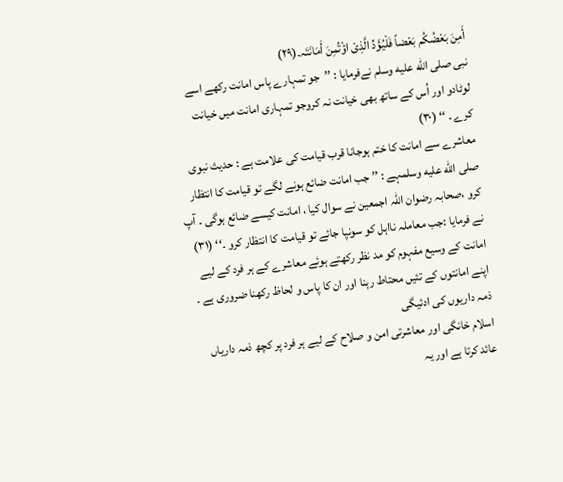أَمِنَ بَعْضُکُم بَعْضاً فَلْیُؤَدِّ الَّذِیْ اؤْتُمِنَ أَمَانَتَہ۔(۲۹)
نبی صلى الله عليه وسلم نےفرمایا : ’’جو تمہارے پاس امانت رکھے اسے لوٹادو اور اُس کے ساتھ بھی خیانت نہ کروجو تمہاری امانت میں خیانت کرے ۔ ‘‘ (۳۰)
معاشرے سے امانت کا ختم ہوجانا قرب قیامت کی علامت ہے : حدیث نبوی صلى الله عليه وسلمہے : ’’ جب امانت ضائع ہونے لگے تو قیامت کا انتظار کرو ،صحابہ رضوان اللہ اجمعین نے سوال کیا ، امانت کیسے ضائع ہوگی ۔ آپ نے فرمایا :جب معاملہ نااہل کو سونپا جائے تو قیامت کا انتظار کرو ۔‘‘ (۳۱)
امانت کے وسیع مفہوم کو مد نظر رکھتے ہوئے معاشرے کے ہر فرد کے لیے اپنے امانتوں کے تئیں محتاط رہنا اور ان کا پاس و لحاظ رکھنا ضروری ہے ۔
ذمہ داریوں کی ادئیگی
اسلام خانگی اور معاشرتی امن و صلاح کے لیے ہر فرد پر کچھ ذمہ داریاں عائد کرتا ہے اور یہ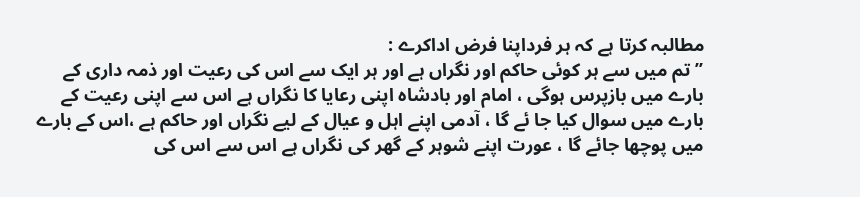مطالبہ کرتا ہے کہ ہر فرداپنا فرض اداکرے :
’’تم میں سے ہر کوئی حاکم اور نگراں ہے اور ہر ایک سے اس کی رعیت اور ذمہ داری کے بارے میں بازپرس ہوگی ، امام اور بادشاہ اپنی رعایا کا نگراں ہے اس سے اپنی رعیت کے بارے میں سوال کیا جا ئے گا ، آدمی اپنے اہل و عیال کے لیے نگراں اور حاکم ہے ،اس کے بارے میں پوچھا جائے گا ، عورت اپنے شوہر کے گھر کی نگراں ہے اس سے اس کی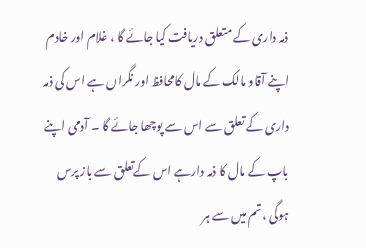ذمہ داری کے متعلق دریافت کیا جائے گا ، غلام اور خادم اپنے آقاو مالک کے مال کامحافظ اور نگراں ہے اس کی ذمہ داری کے تعلق سے اس سے پوچھا جائے گا ۔ آدمی اپنے باپ کے مال کا ذمہ دارہے اس کےتعلق سے باز پرس ہوگی ،تم میں سے ہر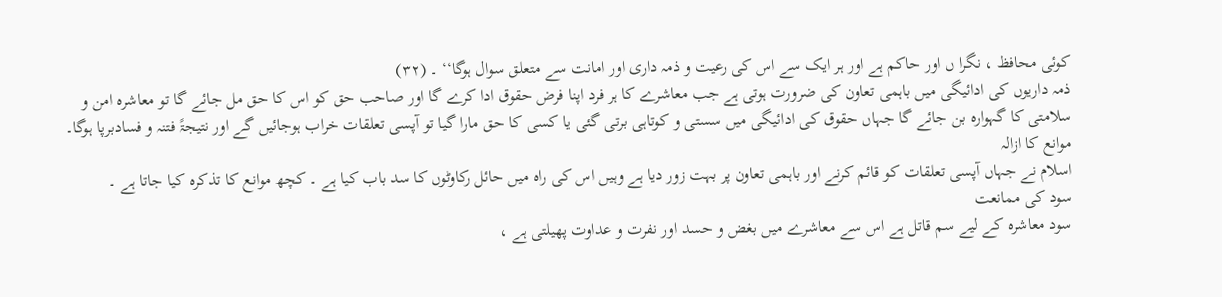کوئی محافظ ، نگرا ں اور حاکم ہے اور ہر ایک سے اس کی رعیت و ذمہ داری اور امانت سے متعلق سوال ہوگا‘‘ ۔ (۳۲)
ذمہ داریوں کی ادائیگی میں باہمی تعاون کی ضرورت ہوتی ہے جب معاشرے کا ہر فرد اپنا فرض حقوق ادا کرے گا اور صاحب حق کو اس کا حق مل جائے گا تو معاشرہ امن و سلامتی کا گہوارہ بن جائے گا جہاں حقوق کی ادائیگی میں سستی و کوتاہی برتی گئی یا کسی کا حق مارا گیا تو آپسی تعلقات خراب ہوجائیں گے اور نتیجۃً فتنہ و فسادبرپا ہوگا۔
موانع کا ازالہ
اسلام نے جہاں آپسی تعلقات کو قائم کرنے اور باہمی تعاون پر بہت زور دیا ہے وہیں اس کی راہ میں حائل رکاوٹوں کا سد باب کیا ہے ۔ کچھ موانع کا تذکرہ کیا جاتا ہے ۔
سود کی ممانعت
سود معاشرہ کے لیے سم قاتل ہے اس سے معاشرے میں بغض و حسد اور نفرت و عداوت پھیلتی ہے ،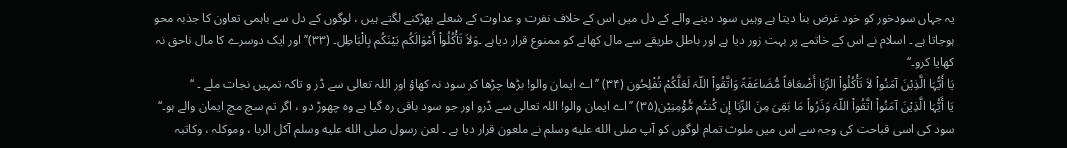یہ جہاں سودخور کو خود غرض بنا دیتا ہے وہیں سود دینے والے کے دل میں اس کے خلاف نفرت و عداوت کے شعلے بھڑکنے لگتے ہیں ، لوگوں کے دل سے باہمی تعاون کا جذبہ محو ہوجاتا ہے ۔ اسلام نے اس کے خاتمے پر بہت زور دیا ہے اور باطل طریقے سے مال کھانے کو ممنوع قرار دیاہے ۔وَلاَ تَأْکُلُواْ أَمْوَالَکُم بَیْنَکُم بِالْبَاطِل۔ (۳۳)’’ اور ایک دوسرے کا مال ناحق نہ کھایا کرو۔‘‘
یَا أَیُّہَا الَّذِیْنَ آمَنُواْ لاَ تَأْکُلُواْ الرِّبَا أَضْعَافاً مُّضَاعَفَۃً وَاتَّقُواْ اللّہَ لَعَلَّکُمْ تُفْلِحُون (۳۴) ’’اے ایمان والو! بڑھا چڑھا کر سود نہ کھاؤ اور اللہ تعالی سے ڈر و تاکہ تمہیں نجات ملے ۔ ‘‘
یَا أَیُّہَا الَّذِیْنَ آمَنُواْ اتَّقُواْ اللّہَ وَذَرُواْ مَا بَقِیَ مِنَ الرِّبَا إِن کُنتُم مُّؤْمِنِیْن(۳۵) ’’اے ایمان والو! اللہ تعالی سے ڈرو اور جو سود باقی رہ گیا ہے وہ چھوڑ دو ، اگر تم سچ مچ ایمان والے ہو۔‘‘
سود کی اسی قباحت کی وجہ سے اس میں ملوث تمام لوگوں کو آپ صلى الله عليه وسلم نے ملعون قرار دیا ہے ۔ لعن رسول صلى الله عليه وسلم آکل الربا ، وموکلہ ، وکاتبہ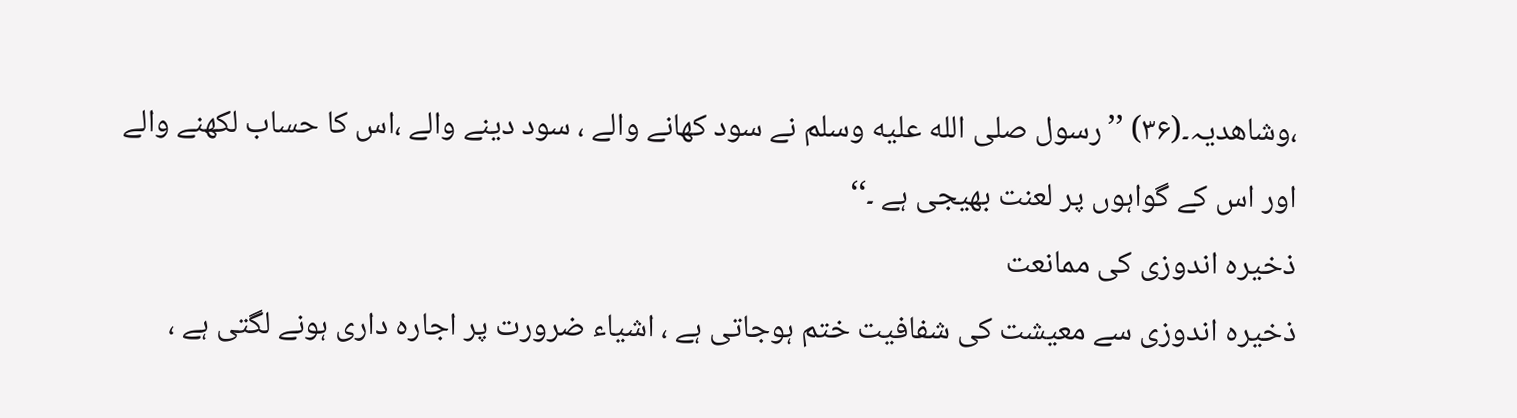،وشاھدیہ۔(۳۶) ’’رسول صلى الله عليه وسلم نے سود کھانے والے ، سود دینے والے ،اس کا حساب لکھنے والے اور اس کے گواہوں پر لعنت بھیجی ہے ۔‘‘
ذخیرہ اندوزی کی ممانعت
ذخیرہ اندوزی سے معیشت کی شفافیت ختم ہوجاتی ہے ، اشیاء ضرورت پر اجارہ داری ہونے لگتی ہے ،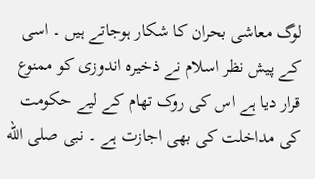لوگ معاشی بحران کا شکار ہوجاتے ہیں ۔ اسی کے پیش نظر اسلام نے ذخیرہ اندوزی کو ممنوع قرار دیا ہے اس کی روک تھام کے لیے حکومت کی مداخلت کی بھی اجازت ہے ۔ نبی صلى الله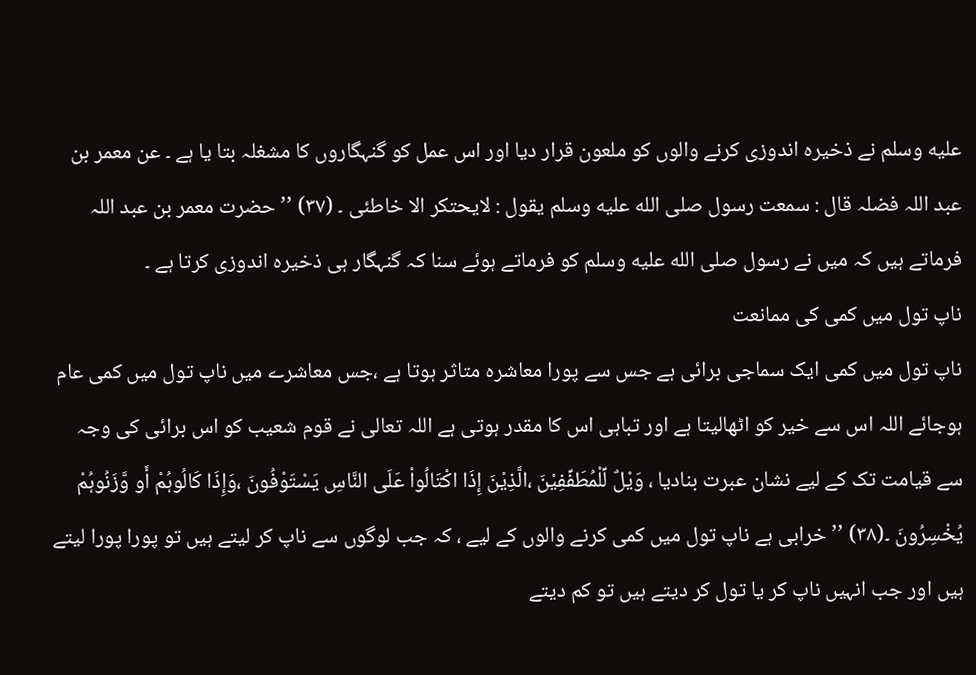عليه وسلم نے ذخیرہ اندوزی کرنے والوں کو ملعون قرار دیا اور اس عمل کو گنہگاروں کا مشغلہ بتا یا ہے ۔ عن معمر بن عبد اللہ فضلہ قال : سمعت رسول صلى الله عليه وسلم یقول : لایحتکر الا خاطئی ۔ (۳۷) ’’حضرت معمر بن عبد اللہ فرماتے ہیں کہ میں نے رسول صلى الله عليه وسلم کو فرماتے ہوئے سنا کہ گنہگار ہی ذخیرہ اندوزی کرتا ہے ۔
ناپ تول میں کمی کی ممانعت
ناپ تول میں کمی ایک سماجی برائی ہے جس سے پورا معاشرہ متاثر ہوتا ہے ،جس معاشرے میں ناپ تول میں کمی عام ہوجائے اللہ اس سے خیر کو اٹھالیتا ہے اور تباہی اس کا مقدر ہوتی ہے اللہ تعالی نے قوم شعیب کو اس برائی کی وجہ سے قیامت تک کے لیے نشان عبرت بنادیا ، وَیْلٌ لِّلْمُطَفِّفِیْنَ ،الَّذِیْنَ إِذَا اکْتَالُواْ عَلَی النَّاسِ یَسْتَوْفُونَ ،وَإِذَا کَالُوہُمْ أَو وَّزَنُوہُمْ یُخْسِرُونَ ۔(۳۸) ’’ خرابی ہے ناپ تول میں کمی کرنے والوں کے لیے ، کہ جب لوگوں سے ناپ کر لیتے ہیں تو پورا پورا لیتے ہیں اور جب انہیں ناپ کر یا تول کر دیتے ہیں تو کم دیتے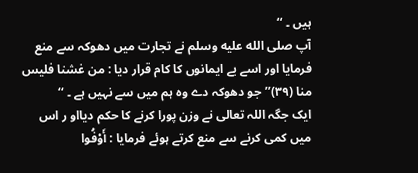ہیں ۔ ‘‘
آپ صلى الله عليه وسلم نے تجارت میں دھوکہ سے منع فرمایا اور اسے بے ایمانوں کا کام قرار دیا : من غشنا فلیس منا (۳۹)’’جو دھوکہ دے وہ ہم میں سے نہیں ہے ۔ ‘‘
ایک جگہ اللہ تعالی نے وزن پورا کرنے کا حکم دیااو ر اس میں کمی کرنے سے منع کرتے ہوئے فرمایا : أَوْفُوا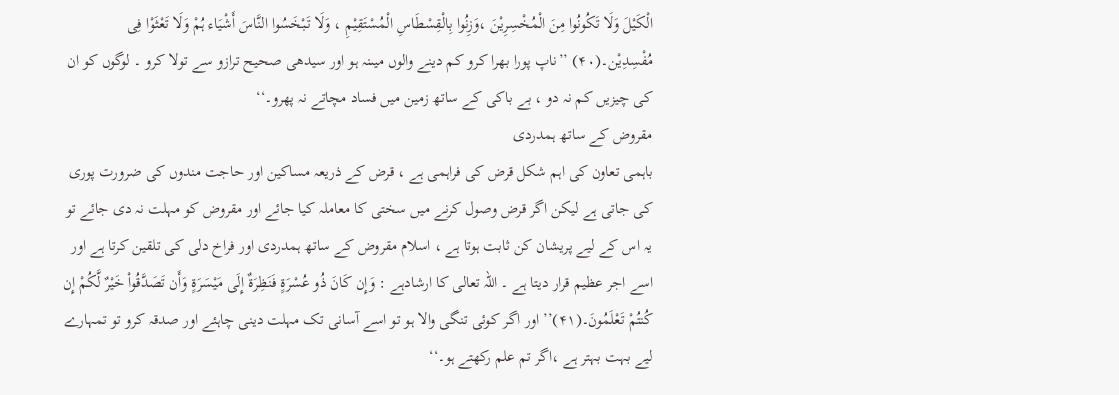الْکَیْلَ وَلَا تَکُونُوا مِنَ الْمُخْسِرِیْنَ ،وَزِنُوا بِالْقِسْطَاسِ الْمُسْتَقِیْمِ ، وَلَا تَبْخَسُوا النَّاسَ أَشْیَاء ہُمْ وَلَا تَعْثَوْا فِی مُفْسِدِیْن۔(۴۰) ’’ناپ پورا بھرا کرو کم دینے والوں میںنہ ہو اور سیدھی صحیح ترازو سے تولا کرو ۔ لوگوں کو ان کی چیزیں کم نہ دو ، بے باکی کے ساتھ زمین میں فساد مچاتے نہ پھرو۔‘‘
مقروض کے ساتھ ہمدردی
باہمی تعاون کی اہم شکل قرض کی فراہمی ہے ، قرض کے ذریعہ مساکین اور حاجت مندوں کی ضرورت پوری کی جاتی ہے لیکن اگر قرض وصول کرنے میں سختی کا معاملہ کیا جائے اور مقروض کو مہلت نہ دی جائے تو یہ اس کے لیے پریشان کن ثابت ہوتا ہے ، اسلام مقروض کے ساتھ ہمدردی اور فراخ دلی کی تلقین کرتا ہے اور اسے اجر عظیم قرار دیتا ہے ۔ اللہ تعالی کا ارشادہے : وَإِن کَانَ ذُو عُسْرَۃٍ فَنَظِرَۃٌ إِلَی مَیْسَرَۃٍ وَأَن تَصَدَّقُواْ خَیْرٌ لَّکُمْ إِن کُنتُمْ تَعْلَمُونَ۔(۴۱)’’ اور اگر کوئی تنگی والا ہو تو اسے آسانی تک مہلت دینی چاہئے اور صدقہ کرو تو تمہارے لیے بہت بہتر ہے ،اگر تم علم رکھتے ہو۔‘‘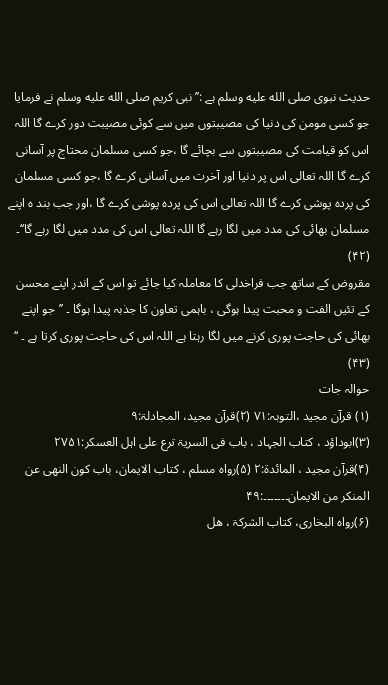حدیث نبوی صلى الله عليه وسلم ہے :’’نبی کریم صلى الله عليه وسلم نے فرمایا جو کسی مومن کی دنیا کی مصیبتوں میں سے کوئی مصیبت دور کرے گا اللہ اس کو قیامت کی مصیبتوں سے بچائے گا ،جو کسی مسلمان محتاج پر آسانی کرے گا اللہ تعالی اس پر دنیا اور آخرت میں آسانی کرے گا ،جو کسی مسلمان کی پردہ پوشی کرے گا اللہ تعالی اس کی پردہ پوشی کرے گا ،اور جب بند ہ اپنے مسلمان بھائی کی مدد میں لگا رہے گا اللہ تعالی اس کی مدد میں لگا رہے گا‘‘۔ (۴۲)
مقروض کے ساتھ جب فراخدلی کا معاملہ کیا جائے تو اس کے اندر اپنے محسن کے تئیں الفت و محبت پیدا ہوگی ، باہمی تعاون کا جذبہ پیدا ہوگا ۔ ’’جو اپنے بھائی کی حاجت پوری کرنے میں لگا رہتا ہے اللہ اس کی حاجت پوری کرتا ہے ۔ ‘‘ (۴۳)
حوالہ جات
(۱) قرآن مجید ،التوبہ:۷۱ (۲)قرآن مجید، المجادلۃ:۹
(۳)ابوداؤد ، کتاب الجہاد ، باب فی السریۃ ترع علی اہل العسکر:۲۷۵۱
(۴)قرآن مجید ، المائدۃ:۲ (۵)رواہ مسلم ، کتاب الایمان، باب کون النھی عن المنکر من الایمان۔۔۔۔۔۔۔:۴۹
(۶)رواہ البخاری، کتاب الشرکۃ ، ھل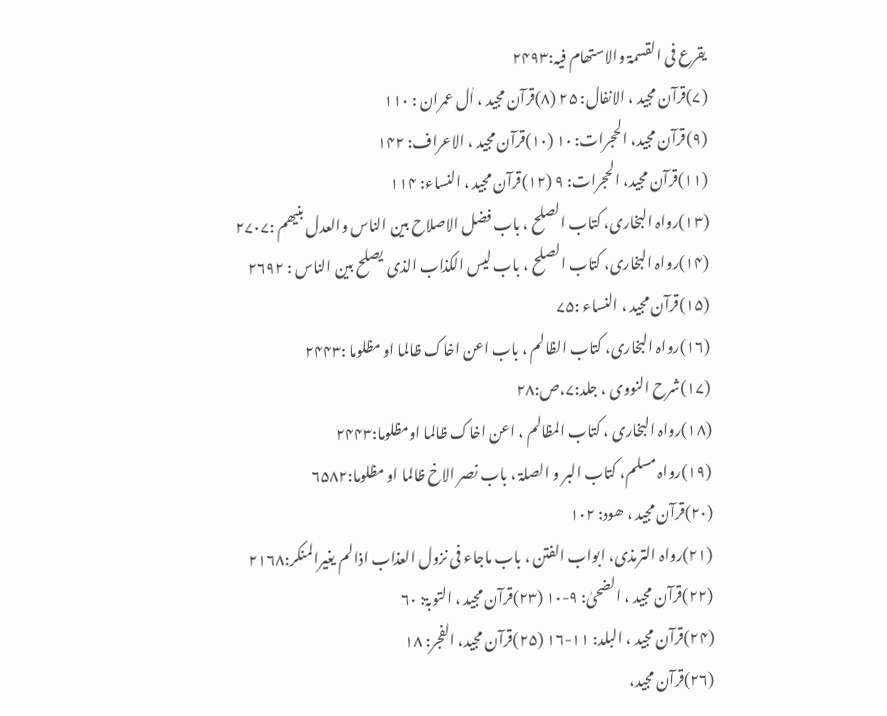یقرع فی القسمۃ والاستھام فیہ:۲۴۹۳
(۷)قرآن مجید ، الانفال: ۲۵ (۸)قرآن مجید ، اٰل عمران : ۱۱۰
(۹)قرآن مجید، الحجرات: ۱۰ (۱۰)قرآن مجید ، الاعراف: ۱۴۲
(۱۱)قرآن مجید، الحجرات: ۹ (۱۲)قرآن مجید ، النساء: ۱۱۴
(۱۳)رواہ البخاری، کتاب الصلح ، باب فضل الاصلاح بین الناس والعدل بنیھم :۲۷۰۷
(۱۴)رواہ البخاری، کتاب الصلح ، باب لیس الکذاب الذی یصلح بین الناس : ۲۶۹۲
(۱۵)قرآن مجید ، النساء :۷۵
(۱۶)رواہ البخاری، کتاب الظالم ، باب اعن اخاک ظالما او مظلوما :۲۴۴۳
(۱۷)شرح النووی ، جلد:۷،ص:۲۸
(۱۸)رواہ البخاری ، کتاب المظالم ، اعن اخاک ظالما اومظلوما:۲۴۴۳
(۱۹)رواہ مسلم، کتاب البر و الصلۃ ، باب نصر الاخ ظالما او مظلوما:۶۵۸۲
(۲۰)قرآن مجید ، ھود: ۱۰۲
(۲۱)رواہ الترمذی، ابواب الفتن ، باب ماجاء فی نزول العذاب اذالم یغیرالمنکر:۲۱۶۸
(۲۲)قرآن مجید ، الضحیٰ: ۹-۱۰ (۲۳)قرآن مجید ، التوبۃ: ۶۰
(۲۴)قرآن مجید ، البلد: ۱۱-۱۶ (۲۵)قرآن مجید، الفجر: ۱۸
(۲۶)قرآن مجید،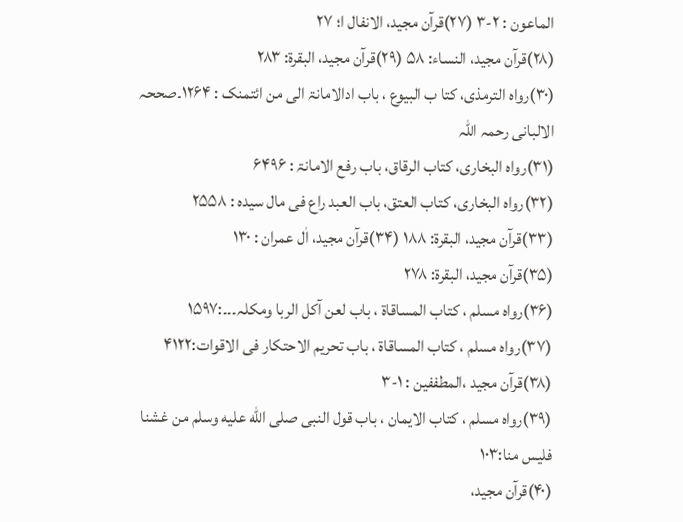الماعون : ۲-۳ (۲۷)قرآن مجید، الانفال ا؛ ۲۷
(۲۸)قرآن مجید، النساء: ۵۸ (۲۹)قرآن مجید، البقرۃ: ۲۸۳
(۳۰)رواہ الترمذی، کتا ب البیوع ، باب ادالامانۃ الی من ائتمنک : ۱۲۶۴۔صححہ الالبانی رحمہ اللہ
(۳۱)رواہ البخاری، کتاب الرقاق، باب رفع الامانۃ : ۶۴۹۶
(۳۲)رواہ البخاری، کتاب العتق، باب العبد راع فی مال سیدہ : ۲۵۵۸
(۳۳)قرآن مجید، البقرۃ: ۱۸۸ (۳۴)قرآن مجید، اٰل عمران : ۱۳۰
(۳۵)قرآن مجید، البقرۃ: ۲۷۸
(۳۶)رواہ مسلم ، کتاب المساقاۃ ، باب لعن آکل الربا ومکلہ۔۔۔:۱۵۹۷
(۳۷)رواہ مسلم ، کتاب المساقاۃ ، باب تحریم الاحتکار فی الاقوات:۴۱۲۲
(۳۸)قرآن مجید ،المطففین : ۱-۳
(۳۹)رواہ مسلم ، کتاب الایمان ، باب قول النبی صلى الله عليه وسلم من غشنا فلیس منا:۱۰۳
(۴۰)قرآن مجید،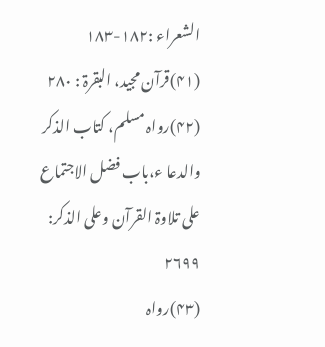الشعراء :۱۸۲-۱۸۳ (۴۱)قرآن مجید، البقرۃ : ۲۸۰
(۴۲)رواہ مسلم، کتاب الذکر والدعا ء،باب فضل الاجتماع علی تلاوۃ القرآن وعلی الذکر: ۲۶۹۹
(۴۳)رواہ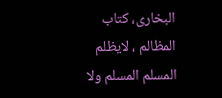البخاری، کتاب المظالم ، لایظلم المسلم المسلم ولا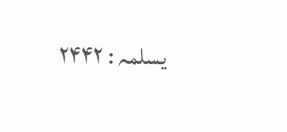یسلمہ : ۲۴۴۲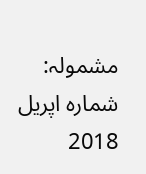مشمولہ: شمارہ اپریل 2018